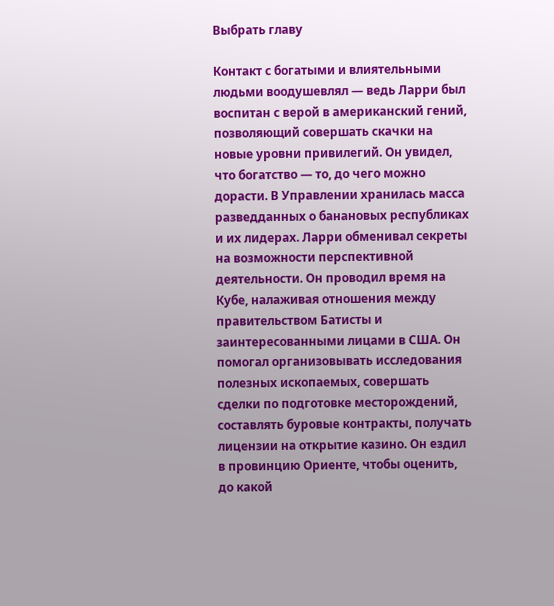Выбрать главу

Контакт с богатыми и влиятельными людьми воодушевлял — ведь Ларри был воспитан с верой в американский гений, позволяющий совершать скачки на новые уровни привилегий. Он увидел, что богатство — то, до чего можно дорасти. В Управлении хранилась масса разведданных о банановых республиках и их лидерах. Ларри обменивал секреты на возможности перспективной деятельности. Он проводил время на Кубе, налаживая отношения между правительством Батисты и заинтересованными лицами в США. Он помогал организовывать исследования полезных ископаемых, совершать сделки по подготовке месторождений, составлять буровые контракты, получать лицензии на открытие казино. Он ездил в провинцию Ориенте, чтобы оценить, до какой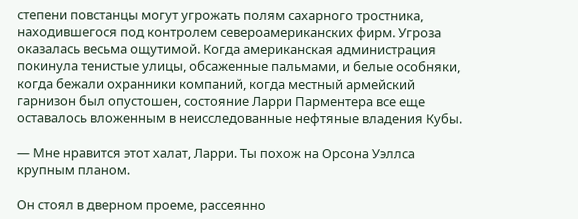степени повстанцы могут угрожать полям сахарного тростника, находившегося под контролем североамериканских фирм. Угроза оказалась весьма ощутимой. Когда американская администрация покинула тенистые улицы, обсаженные пальмами, и белые особняки, когда бежали охранники компаний, когда местный армейский гарнизон был опустошен, состояние Ларри Парментера все еще оставалось вложенным в неисследованные нефтяные владения Кубы.

— Мне нравится этот халат, Ларри. Ты похож на Орсона Уэллса крупным планом.

Он стоял в дверном проеме, рассеянно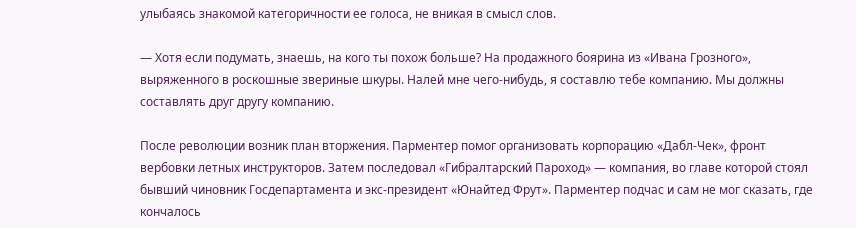улыбаясь знакомой категоричности ее голоса, не вникая в смысл слов.

— Хотя если подумать, знаешь, на кого ты похож больше? На продажного боярина из «Ивана Грозного», выряженного в роскошные звериные шкуры. Налей мне чего-нибудь, я составлю тебе компанию. Мы должны составлять друг другу компанию.

После революции возник план вторжения. Парментер помог организовать корпорацию «Дабл-Чек», фронт вербовки летных инструкторов. Затем последовал «Гибралтарский Пароход» — компания, во главе которой стоял бывший чиновник Госдепартамента и экс-президент «Юнайтед Фрут». Парментер подчас и сам не мог сказать, где кончалось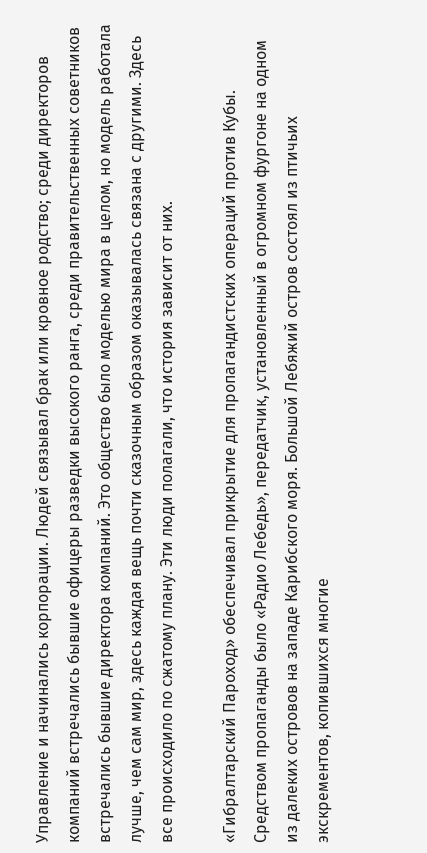Управление и начинались корпорации. Людей связывал брак или кровное родство; среди директоров компаний встречались бывшие офицеры разведки высокого ранга, среди правительственных советников встречались бывшие директора компаний. Это общество было моделью мира в целом, но модель работала лучше, чем сам мир, здесь каждая вещь почти сказочным образом оказывалась связана с другими. Здесь все происходило по сжатому плану. Эти люди полагали, что история зависит от них.

«Гибралтарский Пароход» обеспечивал прикрытие для пропагандистских операций против Кубы. Средством пропаганды было «Радио Лебедь», передатчик, установленный в огромном фургоне на одном из далеких островов на западе Карибского моря. Большой Лебяжий остров состоял из птичьих экскрементов, копившихся многие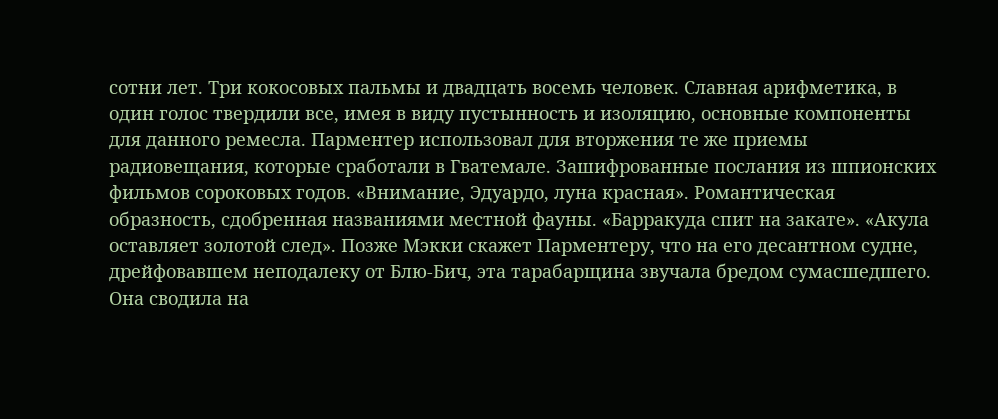сотни лет. Три кокосовых пальмы и двадцать восемь человек. Славная арифметика, в один голос твердили все, имея в виду пустынность и изоляцию, основные компоненты для данного ремесла. Парментер использовал для вторжения те же приемы радиовещания, которые сработали в Гватемале. Зашифрованные послания из шпионских фильмов сороковых годов. «Внимание, Эдуардо, луна красная». Романтическая образность, сдобренная названиями местной фауны. «Барракуда спит на закате». «Акула оставляет золотой след». Позже Мэкки скажет Парментеру, что на его десантном судне, дрейфовавшем неподалеку от Блю-Бич, эта тарабарщина звучала бредом сумасшедшего. Она сводила на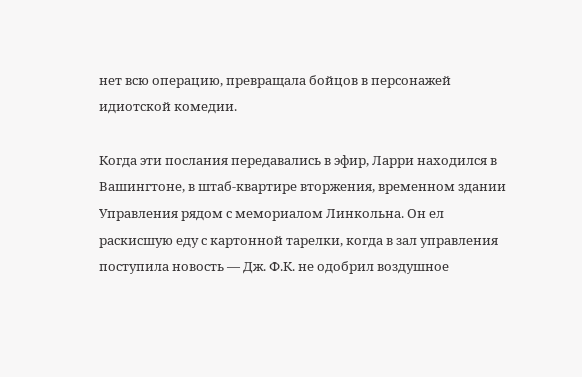нет всю операцию, превращала бойцов в персонажей идиотской комедии.

Когда эти послания передавались в эфир, Ларри находился в Вашингтоне, в штаб-квартире вторжения, временном здании Управления рядом с мемориалом Линкольна. Он ел раскисшую еду с картонной тарелки, когда в зал управления поступила новость — Дж. Ф.К. не одобрил воздушное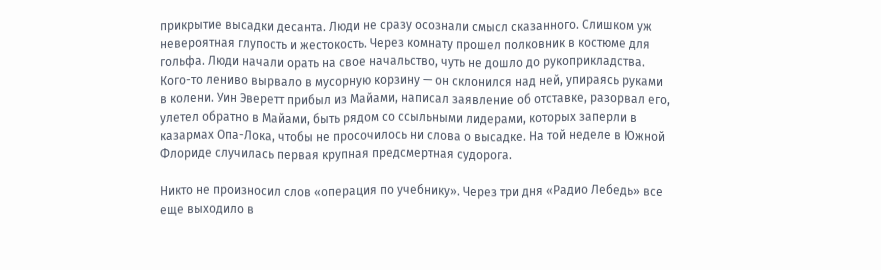прикрытие высадки десанта. Люди не сразу осознали смысл сказанного. Слишком уж невероятная глупость и жестокость. Через комнату прошел полковник в костюме для гольфа. Люди начали орать на свое начальство, чуть не дошло до рукоприкладства. Кого-то лениво вырвало в мусорную корзину — он склонился над ней, упираясь руками в колени. Уин Эверетт прибыл из Майами, написал заявление об отставке, разорвал его, улетел обратно в Майами, быть рядом со ссыльными лидерами, которых заперли в казармах Опа-Лока, чтобы не просочилось ни слова о высадке. На той неделе в Южной Флориде случилась первая крупная предсмертная судорога.

Никто не произносил слов «операция по учебнику». Через три дня «Радио Лебедь» все еще выходило в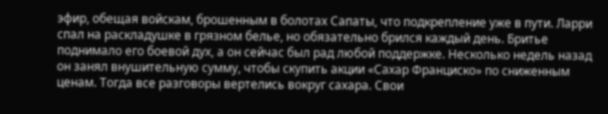эфир, обещая войскам, брошенным в болотах Сапаты, что подкрепление уже в пути. Ларри спал на раскладушке в грязном белье, но обязательно брился каждый день. Бритье поднимало его боевой дух, а он сейчас был рад любой поддержке. Несколько недель назад он занял внушительную сумму, чтобы скупить акции «Сахар Франциско» по сниженным ценам. Тогда все разговоры вертелись вокруг сахара. Свои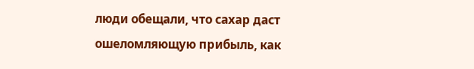люди обещали, что сахар даст ошеломляющую прибыль, как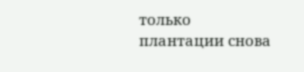только плантации снова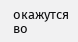окажутся во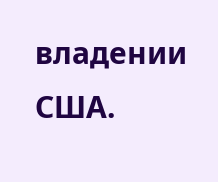владении США.